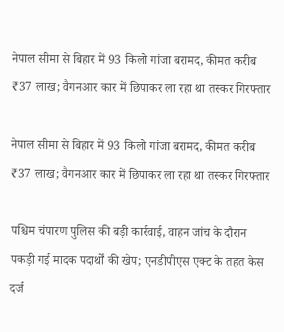नेपाल सीमा से बिहार में 93 किलो गांजा बरामद, कीमत करीब ₹37 लाख; वैगनआर कार में छिपाकर ला रहा था तस्कर गिरफ्तार

नेपाल सीमा से बिहार में 93 किलो गांजा बरामद, कीमत करीब ₹37 लाख; वैगनआर कार में छिपाकर ला रहा था तस्कर गिरफ्तार

पश्चिम चंपारण पुलिस की बड़ी कार्रवाई, वाहन जांच के दौरान पकड़ी गई मादक पदार्थों की खेप; एनडीपीएस एक्ट के तहत केस दर्ज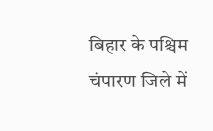बिहार के पश्चिम चंपारण जिले में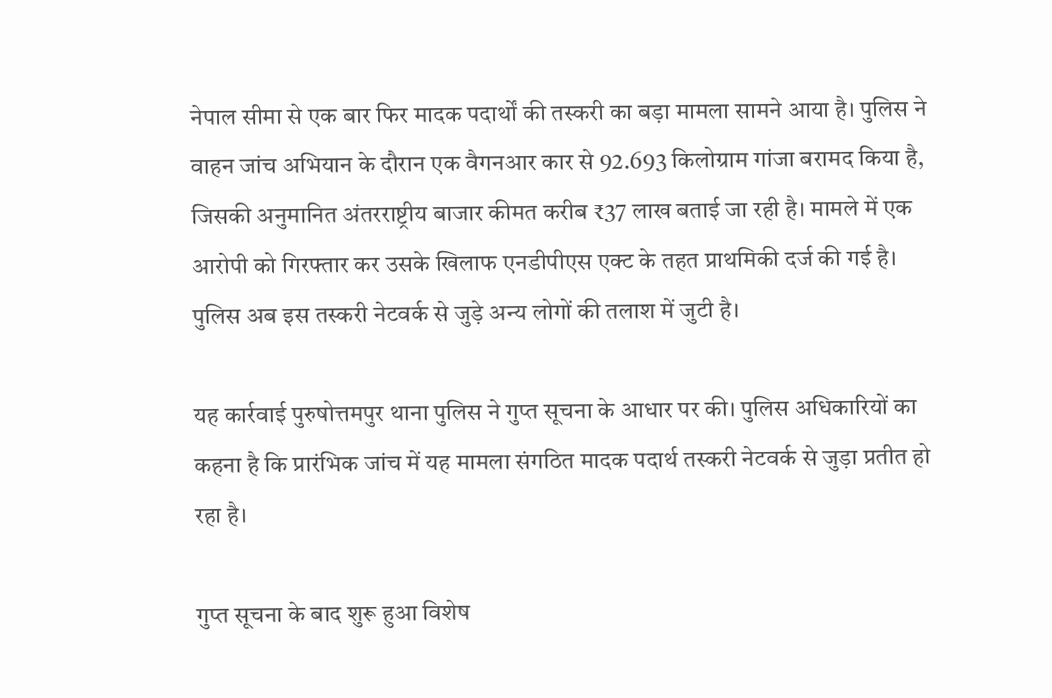नेपाल सीमा से एक बार फिर मादक पदार्थों की तस्करी का बड़ा मामला सामने आया है। पुलिस ने वाहन जांच अभियान के दौरान एक वैगनआर कार से 92.693 किलोग्राम गांजा बरामद किया है, जिसकी अनुमानित अंतरराष्ट्रीय बाजार कीमत करीब ₹37 लाख बताई जा रही है। मामले में एक आरोपी को गिरफ्तार कर उसके खिलाफ एनडीपीएस एक्ट के तहत प्राथमिकी दर्ज की गई है। पुलिस अब इस तस्करी नेटवर्क से जुड़े अन्य लोगों की तलाश में जुटी है।

यह कार्रवाई पुरुषोत्तमपुर थाना पुलिस ने गुप्त सूचना के आधार पर की। पुलिस अधिकारियों का कहना है कि प्रारंभिक जांच में यह मामला संगठित मादक पदार्थ तस्करी नेटवर्क से जुड़ा प्रतीत हो रहा है।

गुप्त सूचना के बाद शुरू हुआ विशेष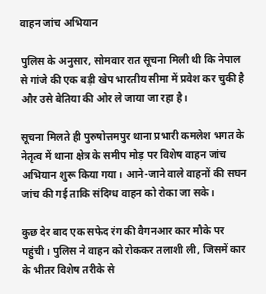वाहन जांच अभियान

पुलिस के अनुसार, सोमवार रात सूचना मिली थी कि नेपाल से गांजे की एक बड़ी खेप भारतीय सीमा में प्रवेश कर चुकी है और उसे बेतिया की ओर ले जाया जा रहा है।

सूचना मिलते ही पुरुषोत्तमपुर थाना प्रभारी कमलेश भगत के नेतृत्व में थाना क्षेत्र के समीप मोड़ पर विशेष वाहन जांच अभियान शुरू किया गया। आने-जाने वाले वाहनों की सघन जांच की गई ताकि संदिग्ध वाहन को रोका जा सके।

कुछ देर बाद एक सफेद रंग की वैगनआर कार मौके पर पहुंची। पुलिस ने वाहन को रोककर तलाशी ली, जिसमें कार के भीतर विशेष तरीके से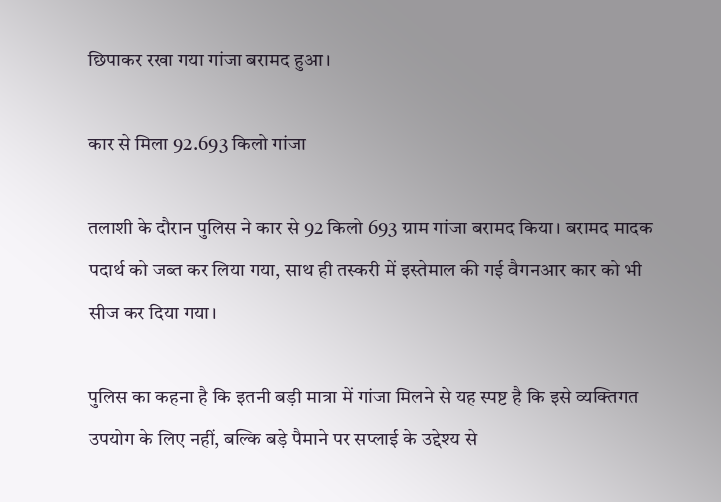छिपाकर रखा गया गांजा बरामद हुआ।

कार से मिला 92.693 किलो गांजा

तलाशी के दौरान पुलिस ने कार से 92 किलो 693 ग्राम गांजा बरामद किया। बरामद मादक पदार्थ को जब्त कर लिया गया, साथ ही तस्करी में इस्तेमाल की गई वैगनआर कार को भी सीज कर दिया गया।

पुलिस का कहना है कि इतनी बड़ी मात्रा में गांजा मिलने से यह स्पष्ट है कि इसे व्यक्तिगत उपयोग के लिए नहीं, बल्कि बड़े पैमाने पर सप्लाई के उद्देश्य से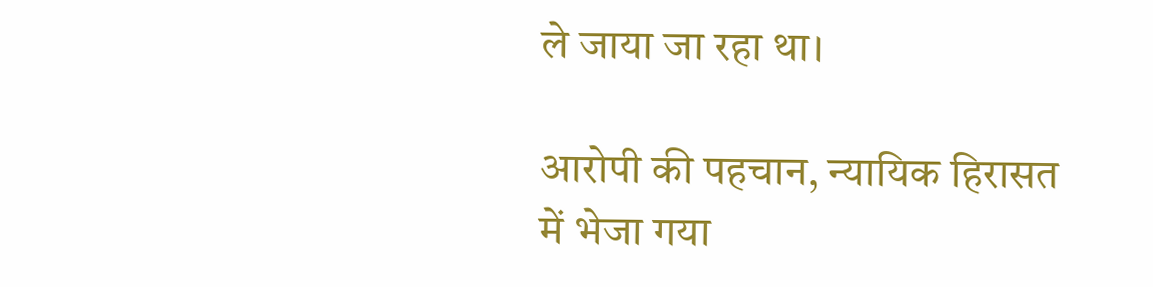ले जाया जा रहा था।

आरोपी की पहचान, न्यायिक हिरासत में भेजा गया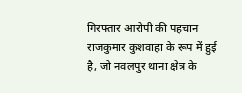गिरफ्तार आरोपी की पहचान राजकुमार कुशवाहा के रूप में हुई है, जो नवलपुर थाना क्षेत्र के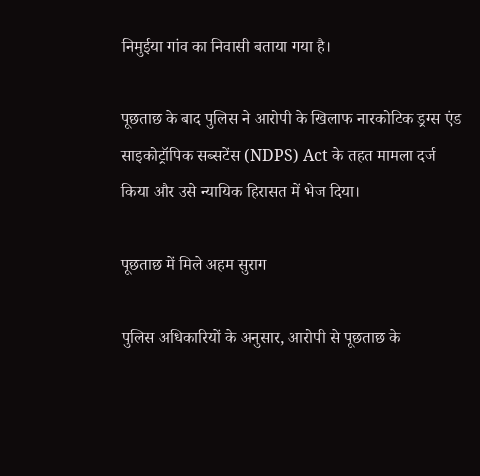निमुईया गांव का निवासी बताया गया है।

पूछताछ के बाद पुलिस ने आरोपी के खिलाफ नारकोटिक ड्रग्स एंड साइकोट्रॉपिक सब्सटेंस (NDPS) Act के तहत मामला दर्ज किया और उसे न्यायिक हिरासत में भेज दिया।

पूछताछ में मिले अहम सुराग

पुलिस अधिकारियों के अनुसार, आरोपी से पूछताछ के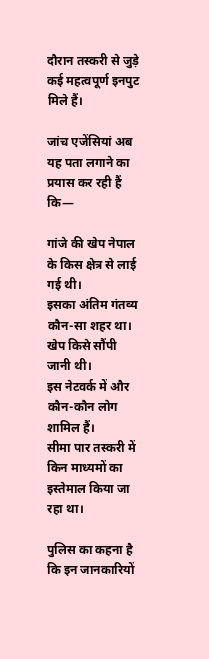दौरान तस्करी से जुड़े कई महत्वपूर्ण इनपुट मिले हैं।

जांच एजेंसियां अब यह पता लगाने का प्रयास कर रही हैं कि—

गांजे की खेप नेपाल के किस क्षेत्र से लाई गई थी।
इसका अंतिम गंतव्य कौन-सा शहर था।
खेप किसे सौंपी जानी थी।
इस नेटवर्क में और कौन-कौन लोग शामिल हैं।
सीमा पार तस्करी में किन माध्यमों का इस्तेमाल किया जा रहा था।

पुलिस का कहना है कि इन जानकारियों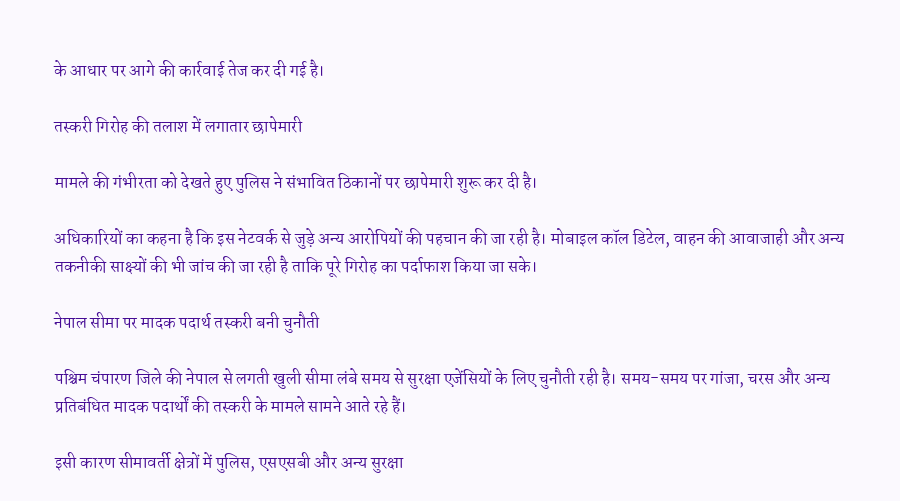के आधार पर आगे की कार्रवाई तेज कर दी गई है।

तस्करी गिरोह की तलाश में लगातार छापेमारी

मामले की गंभीरता को देखते हुए पुलिस ने संभावित ठिकानों पर छापेमारी शुरू कर दी है।

अधिकारियों का कहना है कि इस नेटवर्क से जुड़े अन्य आरोपियों की पहचान की जा रही है। मोबाइल कॉल डिटेल, वाहन की आवाजाही और अन्य तकनीकी साक्ष्यों की भी जांच की जा रही है ताकि पूरे गिरोह का पर्दाफाश किया जा सके।

नेपाल सीमा पर मादक पदार्थ तस्करी बनी चुनौती

पश्चिम चंपारण जिले की नेपाल से लगती खुली सीमा लंबे समय से सुरक्षा एजेंसियों के लिए चुनौती रही है। समय-समय पर गांजा, चरस और अन्य प्रतिबंधित मादक पदार्थों की तस्करी के मामले सामने आते रहे हैं।

इसी कारण सीमावर्ती क्षेत्रों में पुलिस, एसएसबी और अन्य सुरक्षा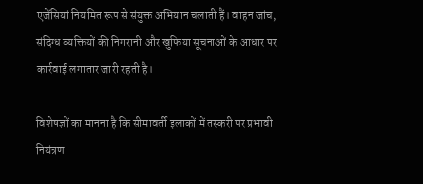एजेंसियां नियमित रूप से संयुक्त अभियान चलाती हैं। वाहन जांच, संदिग्ध व्यक्तियों की निगरानी और खुफिया सूचनाओं के आधार पर कार्रवाई लगातार जारी रहती है।

विशेषज्ञों का मानना है कि सीमावर्ती इलाकों में तस्करी पर प्रभावी नियंत्रण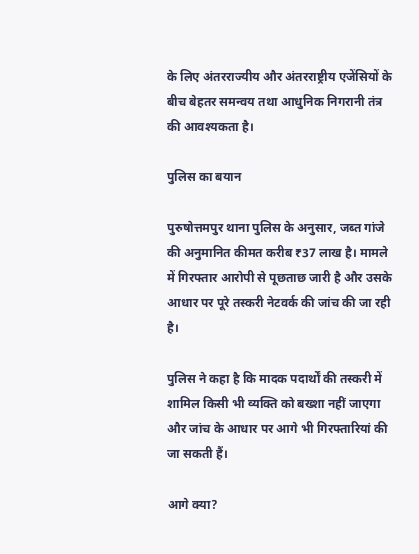के लिए अंतरराज्यीय और अंतरराष्ट्रीय एजेंसियों के बीच बेहतर समन्वय तथा आधुनिक निगरानी तंत्र की आवश्यकता है।

पुलिस का बयान

पुरुषोत्तमपुर थाना पुलिस के अनुसार, जब्त गांजे की अनुमानित कीमत करीब ₹37 लाख है। मामले में गिरफ्तार आरोपी से पूछताछ जारी है और उसके आधार पर पूरे तस्करी नेटवर्क की जांच की जा रही है।

पुलिस ने कहा है कि मादक पदार्थों की तस्करी में शामिल किसी भी व्यक्ति को बख्शा नहीं जाएगा और जांच के आधार पर आगे भी गिरफ्तारियां की जा सकती हैं।

आगे क्या?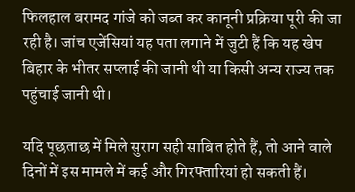फिलहाल बरामद गांजे को जब्त कर कानूनी प्रक्रिया पूरी की जा रही है। जांच एजेंसियां यह पता लगाने में जुटी हैं कि यह खेप बिहार के भीतर सप्लाई की जानी थी या किसी अन्य राज्य तक पहुंचाई जानी थी।

यदि पूछताछ में मिले सुराग सही साबित होते हैं, तो आने वाले दिनों में इस मामले में कई और गिरफ्तारियां हो सकती हैं।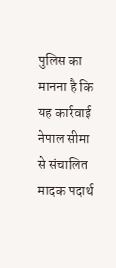पुलिस का मानना है कि यह कार्रवाई नेपाल सीमा से संचालित मादक पदार्थ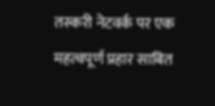तस्करी नेटवर्क पर एक महत्वपूर्ण प्रहार साबित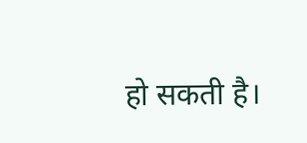हो सकती है।